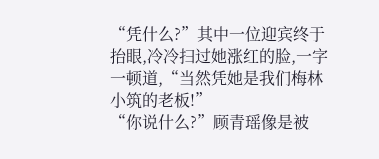“凭什么?”其中一位迎宾终于抬眼,冷冷扫过她涨红的脸,一字一顿道,“当然凭她是我们梅林小筑的老板!”
“你说什么?”顾青瑶像是被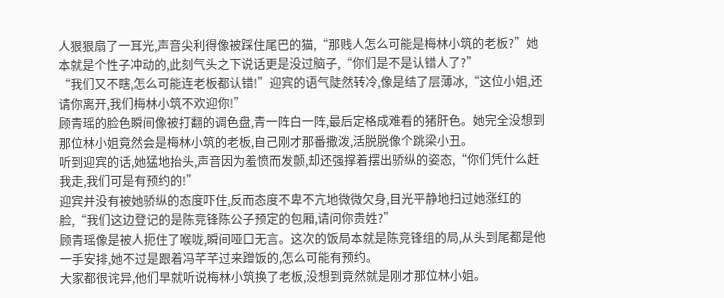人狠狠扇了一耳光,声音尖利得像被踩住尾巴的猫,“那贱人怎么可能是梅林小筑的老板?”她本就是个性子冲动的,此刻气头之下说话更是没过脑子,“你们是不是认错人了?”
“我们又不瞎,怎么可能连老板都认错!”迎宾的语气陡然转冷,像是结了层薄冰,“这位小姐,还请你离开,我们梅林小筑不欢迎你!”
顾青瑶的脸色瞬间像被打翻的调色盘,青一阵白一阵,最后定格成难看的猪肝色。她完全没想到那位林小姐竟然会是梅林小筑的老板,自己刚才那番撒泼,活脱脱像个跳梁小丑。
听到迎宾的话,她猛地抬头,声音因为羞愤而发颤,却还强撑着摆出骄纵的姿态,“你们凭什么赶我走,我们可是有预约的!”
迎宾并没有被她骄纵的态度吓住,反而态度不卑不亢地微微欠身,目光平静地扫过她涨红的脸,“我们这边登记的是陈竞锋陈公子预定的包厢,请问你贵姓?”
顾青瑶像是被人扼住了喉咙,瞬间哑口无言。这次的饭局本就是陈竞锋组的局,从头到尾都是他一手安排,她不过是跟着冯芊芊过来蹭饭的,怎么可能有预约。
大家都很诧异,他们早就听说梅林小筑换了老板,没想到竟然就是刚才那位林小姐。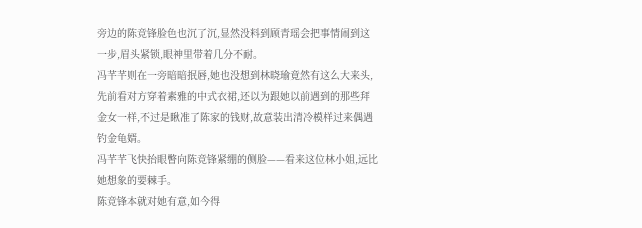旁边的陈竞锋脸色也沉了沉,显然没料到顾青瑶会把事情闹到这一步,眉头紧锁,眼神里带着几分不耐。
冯芊芊则在一旁暗暗抿唇,她也没想到林晓瑜竟然有这么大来头,先前看对方穿着素雅的中式衣裙,还以为跟她以前遇到的那些拜金女一样,不过是瞅准了陈家的钱财,故意装出清冷模样过来偶遇钓金龟婿。
冯芊芊飞快抬眼瞥向陈竞锋紧绷的侧脸——看来这位林小姐,远比她想象的要棘手。
陈竞锋本就对她有意,如今得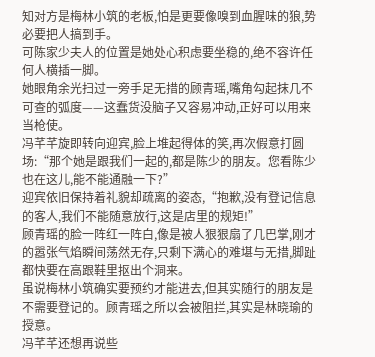知对方是梅林小筑的老板,怕是更要像嗅到血腥味的狼,势必要把人搞到手。
可陈家少夫人的位置是她处心积虑要坐稳的,绝不容许任何人横插一脚。
她眼角余光扫过一旁手足无措的顾青瑶,嘴角勾起抹几不可查的弧度——这蠢货没脑子又容易冲动,正好可以用来当枪使。
冯芊芊旋即转向迎宾,脸上堆起得体的笑,再次假意打圆场:“那个她是跟我们一起的,都是陈少的朋友。您看陈少也在这儿,能不能通融一下?”
迎宾依旧保持着礼貌却疏离的姿态,“抱歉,没有登记信息的客人,我们不能随意放行,这是店里的规矩!”
顾青瑶的脸一阵红一阵白,像是被人狠狠扇了几巴掌,刚才的嚣张气焰瞬间荡然无存,只剩下满心的难堪与无措,脚趾都快要在高跟鞋里抠出个洞来。
虽说梅林小筑确实要预约才能进去,但其实随行的朋友是不需要登记的。顾青瑶之所以会被阻拦,其实是林晓瑜的授意。
冯芊芊还想再说些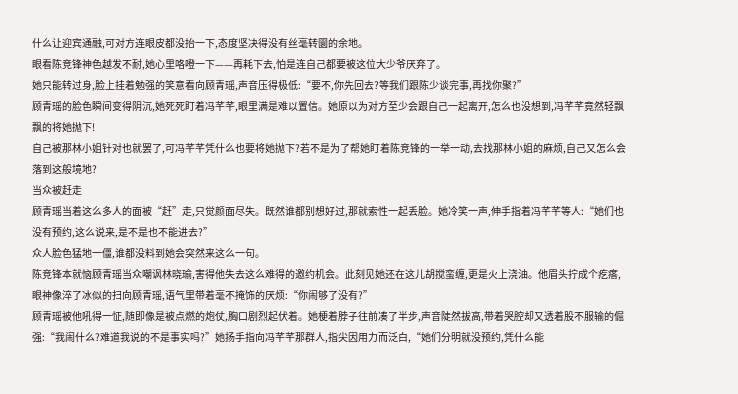什么让迎宾通融,可对方连眼皮都没抬一下,态度坚决得没有丝毫转圜的余地。
眼看陈竞锋神色越发不耐,她心里咯噔一下——再耗下去,怕是连自己都要被这位大少爷厌弃了。
她只能转过身,脸上挂着勉强的笑意看向顾青瑶,声音压得极低:“要不,你先回去?等我们跟陈少谈完事,再找你聚?”
顾青瑶的脸色瞬间变得阴沉,她死死盯着冯芊芊,眼里满是难以置信。她原以为对方至少会跟自己一起离开,怎么也没想到,冯芊芊竟然轻飘飘的将她抛下!
自己被那林小姐针对也就罢了,可冯芊芊凭什么也要将她抛下?若不是为了帮她盯着陈竞锋的一举一动,去找那林小姐的麻烦,自己又怎么会落到这般境地?
当众被赶走
顾青瑶当着这么多人的面被“赶”走,只觉颜面尽失。既然谁都别想好过,那就索性一起丢脸。她冷笑一声,伸手指着冯芊芊等人:“她们也没有预约,这么说来,是不是也不能进去?”
众人脸色猛地一僵,谁都没料到她会突然来这么一句。
陈竞锋本就恼顾青瑶当众嘲讽林晓瑜,害得他失去这么难得的邀约机会。此刻见她还在这儿胡搅蛮缠,更是火上浇油。他眉头拧成个疙瘩,眼神像淬了冰似的扫向顾青瑶,语气里带着毫不掩饰的厌烦:“你闹够了没有?”
顾青瑶被他吼得一怔,随即像是被点燃的炮仗,胸口剧烈起伏着。她梗着脖子往前凑了半步,声音陡然拔高,带着哭腔却又透着股不服输的倔强:“我闹什么?难道我说的不是事实吗?”她扬手指向冯芊芊那群人,指尖因用力而泛白,“她们分明就没预约,凭什么能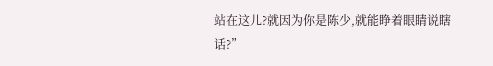站在这儿?就因为你是陈少,就能睁着眼睛说瞎话?”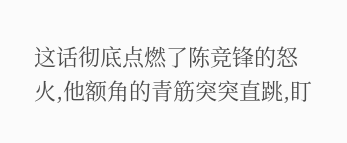这话彻底点燃了陈竞锋的怒火,他额角的青筋突突直跳,盯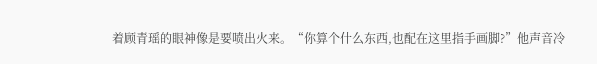着顾青瑶的眼神像是要喷出火来。“你算个什么东西,也配在这里指手画脚?”他声音冷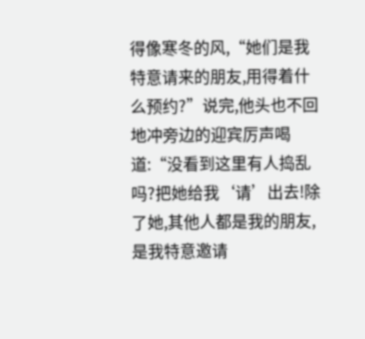得像寒冬的风,“她们是我特意请来的朋友,用得着什么预约?”说完,他头也不回地冲旁边的迎宾厉声喝道:“没看到这里有人捣乱吗?把她给我‘请’出去!除了她,其他人都是我的朋友,是我特意邀请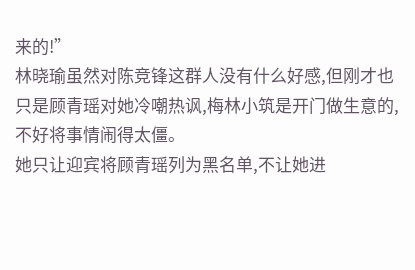来的!”
林晓瑜虽然对陈竞锋这群人没有什么好感,但刚才也只是顾青瑶对她冷嘲热讽,梅林小筑是开门做生意的,不好将事情闹得太僵。
她只让迎宾将顾青瑶列为黑名单,不让她进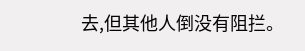去,但其他人倒没有阻拦。